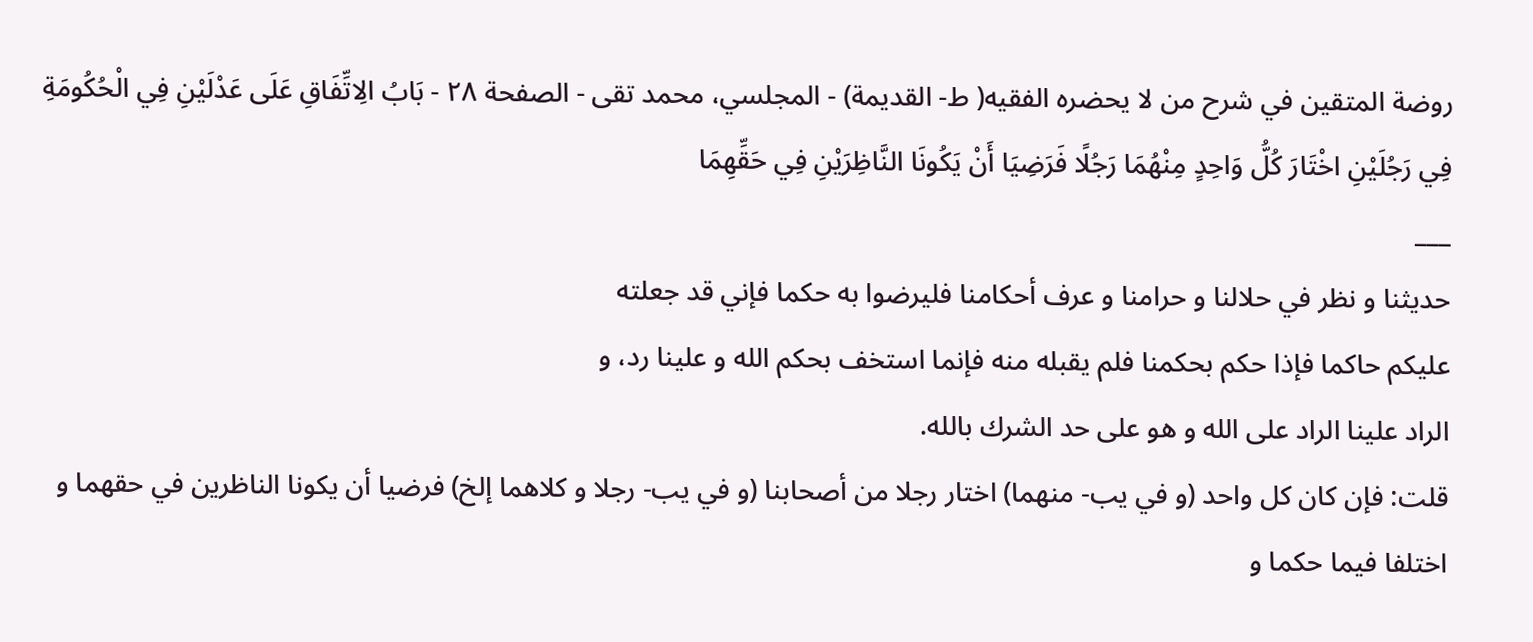روضة المتقين في شرح من لا يحضره الفقيه( ط- القديمة) - المجلسي، محمد تقى - الصفحة ٢٨ - بَابُ الِاتِّفَاقِ عَلَى عَدْلَيْنِ فِي الْحُكُومَةِ
فِي رَجُلَيْنِ اخْتَارَ كُلُّ وَاحِدٍ مِنْهُمَا رَجُلًا فَرَضِيَا أَنْ يَكُونَا النَّاظِرَيْنِ فِي حَقِّهِمَا
___
حديثنا و نظر في حلالنا و حرامنا و عرف أحكامنا فليرضوا به حكما فإني قد جعلته
عليكم حاكما فإذا حكم بحكمنا فلم يقبله منه فإنما استخف بحكم الله و علينا رد، و
الراد علينا الراد على الله و هو على حد الشرك بالله.
قلت: فإن كان كل واحد (و في يب- منهما) اختار رجلا من أصحابنا (و في يب- رجلا و كلاهما إلخ) فرضيا أن يكونا الناظرين في حقهما و اختلفا فيما حكما و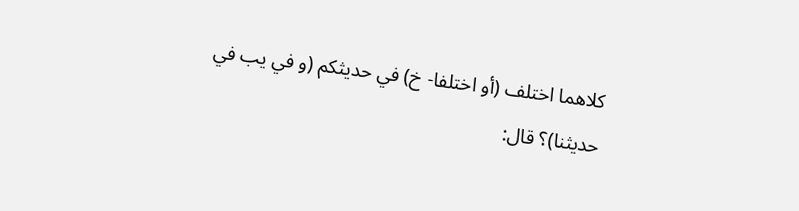كلاهما اختلف (أو اختلفا- خ) في حديثكم (و في يب في حديثنا)؟ قال: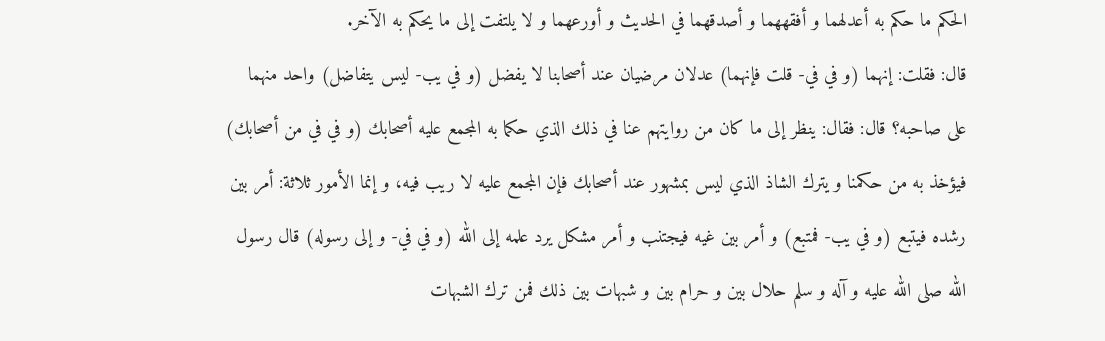الحكم ما حكم به أعدلهما و أفقههما و أصدقهما في الحديث و أورعهما و لا يلتفت إلى ما يحكم به الآخر.
قال: فقلت: إنهما (و في في- قلت فإنهما) عدلان مرضيان عند أصحابنا لا يفضل (و في يب- ليس يتفاضل) واحد منهما على صاحبه؟ قال: فقال: ينظر إلى ما كان من روايتهم عنا في ذلك الذي حكما به المجمع عليه أصحابك (و في في من أصحابك) فيؤخذ به من حكمنا و يترك الشاذ الذي ليس بمشهور عند أصحابك فإن المجمع عليه لا ريب فيه، و إنما الأمور ثلاثة: أمر بين رشده فيتبع (و في يب- فمتبع) و أمر بين غيه فيجتنب و أمر مشكل يرد علمه إلى الله (و في في- و إلى رسوله) قال رسول الله صلى الله عليه و آله و سلم حلال بين و حرام بين و شبهات بين ذلك فمن ترك الشبهات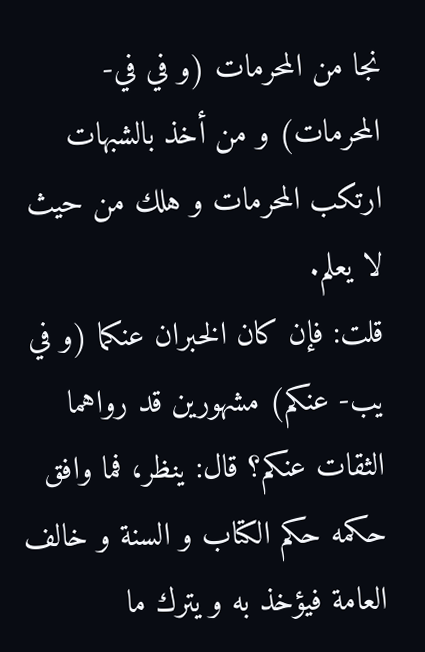نجا من المحرمات (و في في- المحرمات) و من أخذ بالشبهات ارتكب المحرمات و هلك من حيث لا يعلم.
قلت: فإن كان الخبران عنكما (و في يب- عنكم) مشهورين قد رواهما الثقات عنكم؟ قال: ينظر، فما وافق حكمه حكم الكتاب و السنة و خالف العامة فيؤخذ به و يترك ما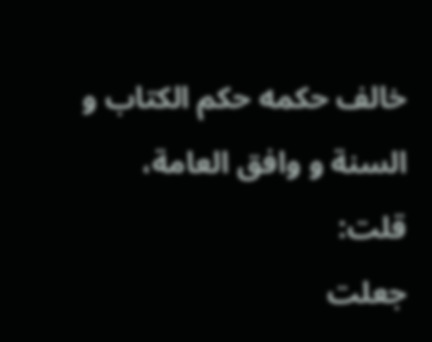خالف حكمه حكم الكتاب و السنة و وافق العامة، قلت:
جعلت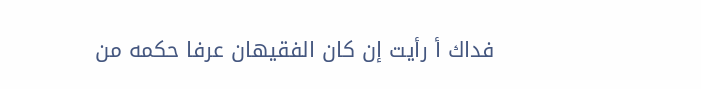فداك أ رأيت إن كان الفقيهان عرفا حكمه من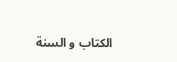الكتاب و السنة